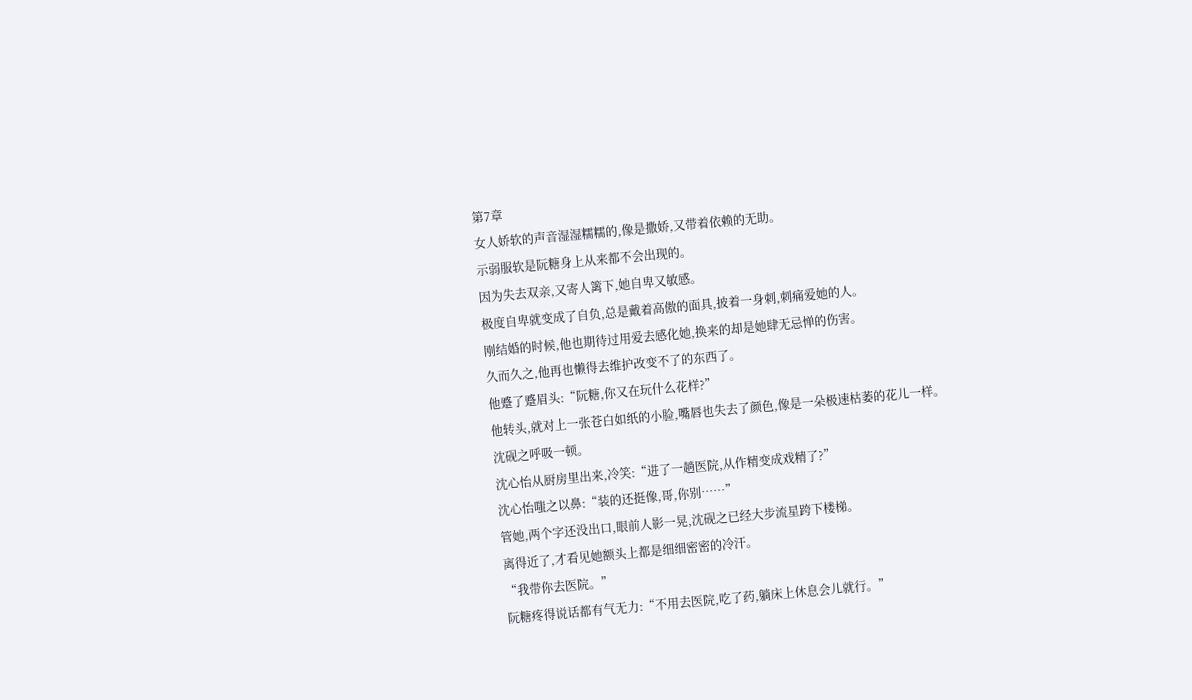第7章
女人娇软的声音湿湿糯糯的,像是撒娇,又带着依赖的无助。
示弱服软是阮糖身上从来都不会出现的。
因为失去双亲,又寄人篱下,她自卑又敏感。
极度自卑就变成了自负,总是戴着高傲的面具,披着一身刺,刺痛爱她的人。
刚结婚的时候,他也期待过用爱去感化她,换来的却是她肆无忌惮的伤害。
久而久之,他再也懒得去维护改变不了的东西了。
他蹙了蹙眉头:“阮糖,你又在玩什么花样?”
他转头,就对上一张苍白如纸的小脸,嘴唇也失去了颜色,像是一朵极速枯萎的花儿一样。
沈砚之呼吸一顿。
沈心怡从厨房里出来,冷笑:“进了一趟医院,从作精变成戏精了?”
沈心怡嗤之以鼻:“装的还挺像,哥,你别……”
管她,两个字还没出口,眼前人影一晃,沈砚之已经大步流星跨下楼梯。
离得近了,才看见她额头上都是细细密密的冷汗。
“我带你去医院。”
阮糖疼得说话都有气无力:“不用去医院,吃了药,躺床上休息会儿就行。”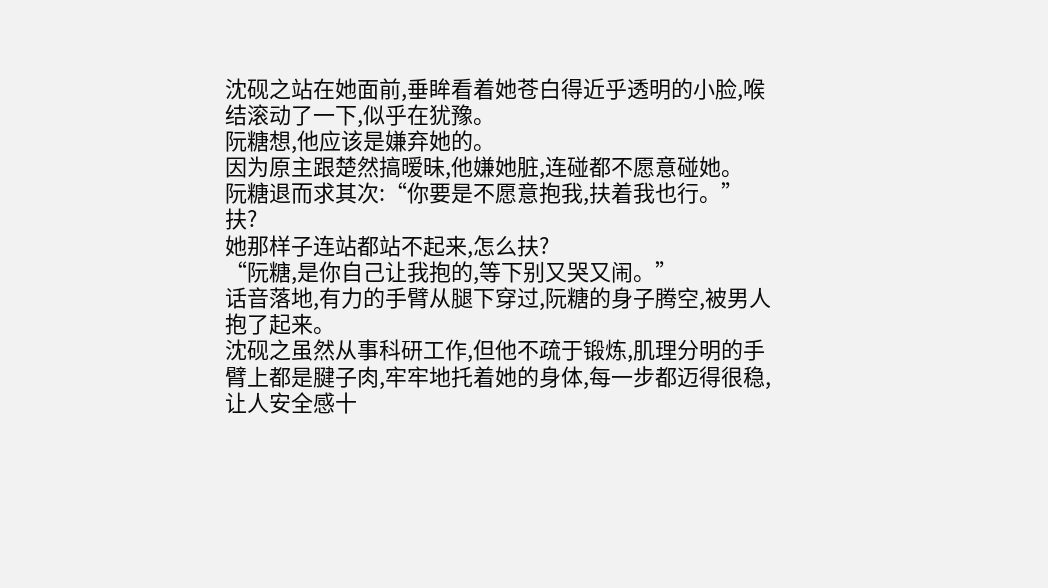沈砚之站在她面前,垂眸看着她苍白得近乎透明的小脸,喉结滚动了一下,似乎在犹豫。
阮糖想,他应该是嫌弃她的。
因为原主跟楚然搞暧昧,他嫌她脏,连碰都不愿意碰她。
阮糖退而求其次:“你要是不愿意抱我,扶着我也行。”
扶?
她那样子连站都站不起来,怎么扶?
“阮糖,是你自己让我抱的,等下别又哭又闹。”
话音落地,有力的手臂从腿下穿过,阮糖的身子腾空,被男人抱了起来。
沈砚之虽然从事科研工作,但他不疏于锻炼,肌理分明的手臂上都是腱子肉,牢牢地托着她的身体,每一步都迈得很稳,让人安全感十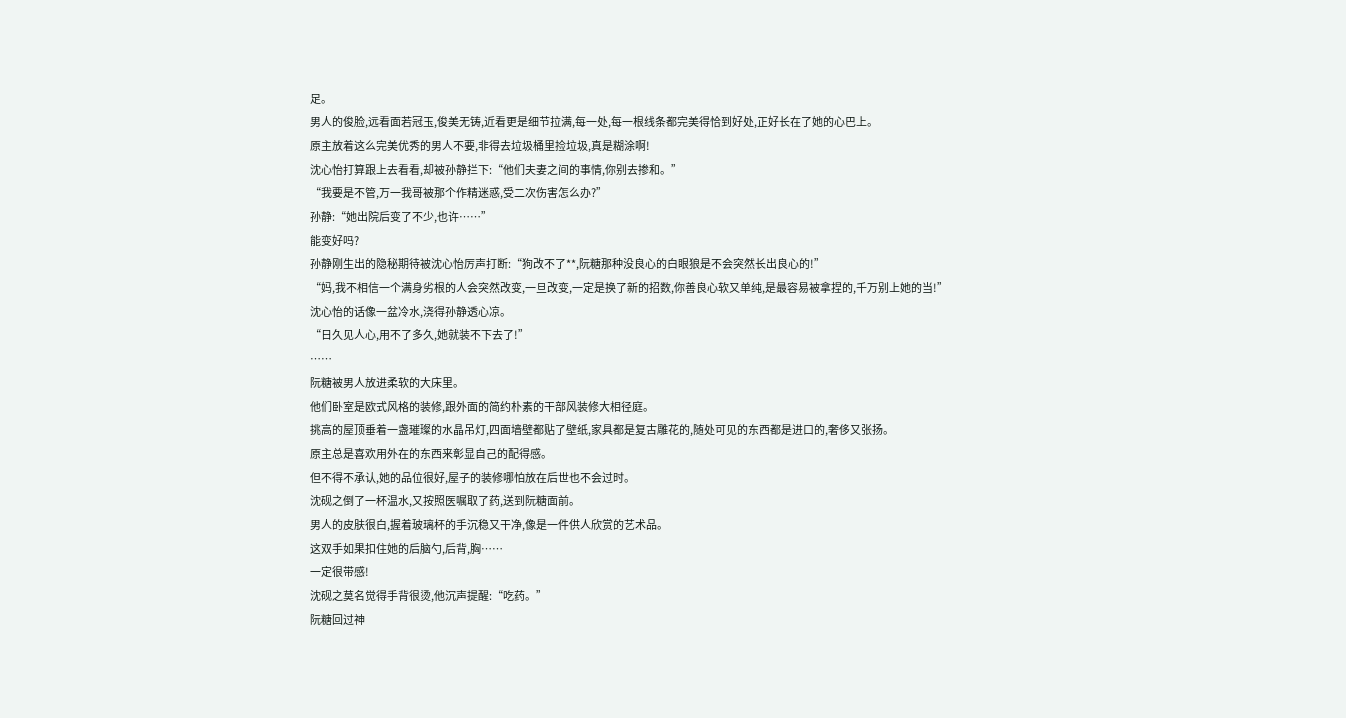足。
男人的俊脸,远看面若冠玉,俊美无铸,近看更是细节拉满,每一处,每一根线条都完美得恰到好处,正好长在了她的心巴上。
原主放着这么完美优秀的男人不要,非得去垃圾桶里捡垃圾,真是糊涂啊!
沈心怡打算跟上去看看,却被孙静拦下:“他们夫妻之间的事情,你别去掺和。”
“我要是不管,万一我哥被那个作精迷惑,受二次伤害怎么办?”
孙静:“她出院后变了不少,也许……”
能变好吗?
孙静刚生出的隐秘期待被沈心怡厉声打断:“狗改不了**,阮糖那种没良心的白眼狼是不会突然长出良心的!”
“妈,我不相信一个满身劣根的人会突然改变,一旦改变,一定是换了新的招数,你善良心软又单纯,是最容易被拿捏的,千万别上她的当!”
沈心怡的话像一盆冷水,浇得孙静透心凉。
“日久见人心,用不了多久,她就装不下去了!”
……
阮糖被男人放进柔软的大床里。
他们卧室是欧式风格的装修,跟外面的简约朴素的干部风装修大相径庭。
挑高的屋顶垂着一盏璀璨的水晶吊灯,四面墙壁都贴了壁纸,家具都是复古雕花的,随处可见的东西都是进口的,奢侈又张扬。
原主总是喜欢用外在的东西来彰显自己的配得感。
但不得不承认,她的品位很好,屋子的装修哪怕放在后世也不会过时。
沈砚之倒了一杯温水,又按照医嘱取了药,送到阮糖面前。
男人的皮肤很白,握着玻璃杯的手沉稳又干净,像是一件供人欣赏的艺术品。
这双手如果扣住她的后脑勺,后背,胸……
一定很带感!
沈砚之莫名觉得手背很烫,他沉声提醒:“吃药。”
阮糖回过神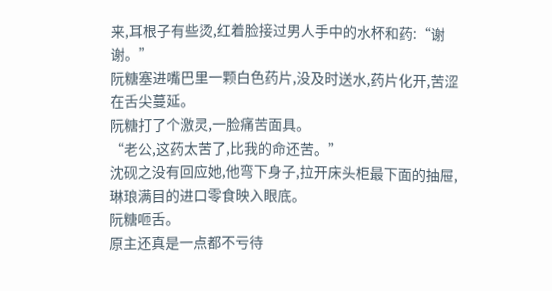来,耳根子有些烫,红着脸接过男人手中的水杯和药:“谢谢。”
阮糖塞进嘴巴里一颗白色药片,没及时送水,药片化开,苦涩在舌尖蔓延。
阮糖打了个激灵,一脸痛苦面具。
“老公,这药太苦了,比我的命还苦。”
沈砚之没有回应她,他弯下身子,拉开床头柜最下面的抽屉,琳琅满目的进口零食映入眼底。
阮糖咂舌。
原主还真是一点都不亏待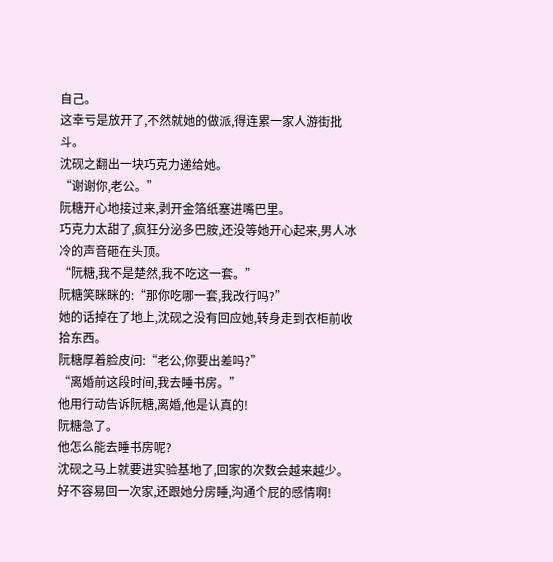自己。
这幸亏是放开了,不然就她的做派,得连累一家人游街批斗。
沈砚之翻出一块巧克力递给她。
“谢谢你,老公。”
阮糖开心地接过来,剥开金箔纸塞进嘴巴里。
巧克力太甜了,疯狂分泌多巴胺,还没等她开心起来,男人冰冷的声音砸在头顶。
“阮糖,我不是楚然,我不吃这一套。”
阮糖笑眯眯的:“那你吃哪一套,我改行吗?”
她的话掉在了地上,沈砚之没有回应她,转身走到衣柜前收拾东西。
阮糖厚着脸皮问:“老公,你要出差吗?”
“离婚前这段时间,我去睡书房。”
他用行动告诉阮糖,离婚,他是认真的!
阮糖急了。
他怎么能去睡书房呢?
沈砚之马上就要进实验基地了,回家的次数会越来越少。
好不容易回一次家,还跟她分房睡,沟通个屁的感情啊!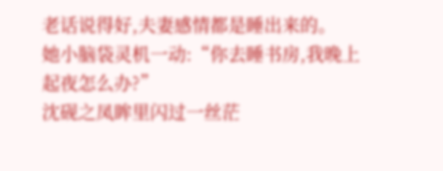老话说得好,夫妻感情都是睡出来的。
她小脑袋灵机一动:“你去睡书房,我晚上起夜怎么办?”
沈砚之凤眸里闪过一丝茫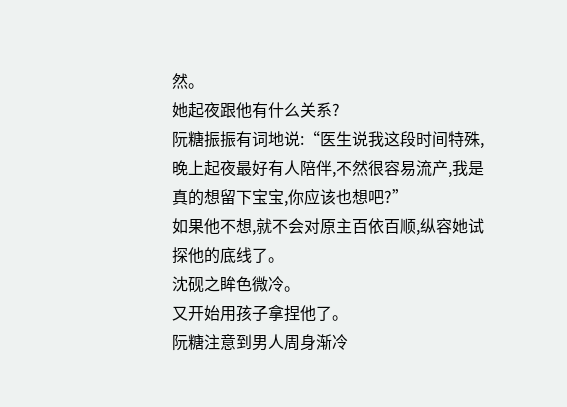然。
她起夜跟他有什么关系?
阮糖振振有词地说:“医生说我这段时间特殊,晚上起夜最好有人陪伴,不然很容易流产,我是真的想留下宝宝,你应该也想吧?”
如果他不想,就不会对原主百依百顺,纵容她试探他的底线了。
沈砚之眸色微冷。
又开始用孩子拿捏他了。
阮糖注意到男人周身渐冷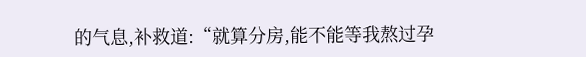的气息,补救道:“就算分房,能不能等我熬过孕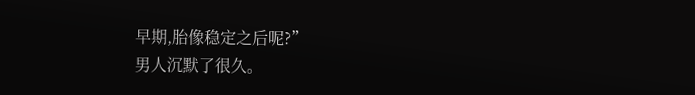早期,胎像稳定之后呢?”
男人沉默了很久。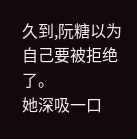久到,阮糖以为自己要被拒绝了。
她深吸一口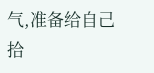气,准备给自己拾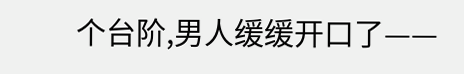个台阶,男人缓缓开口了——